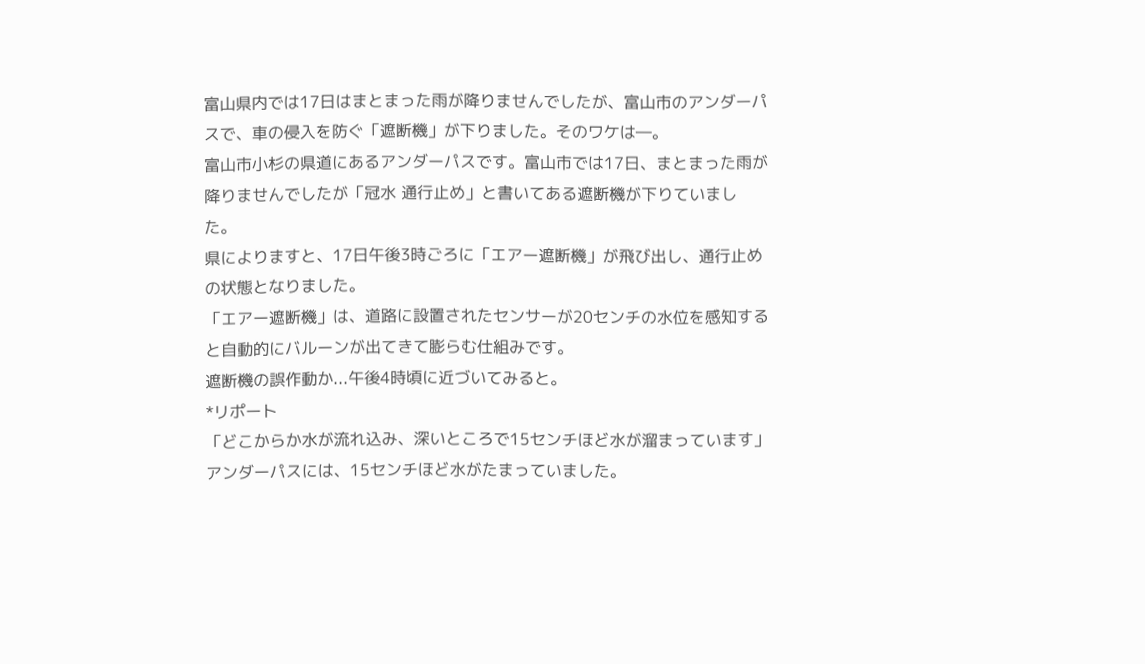富山県内では17日はまとまった雨が降りませんでしたが、富山市のアンダーパスで、車の侵入を防ぐ「遮断機」が下りました。そのワケは―。
富山市小杉の県道にあるアンダーパスです。富山市では17日、まとまった雨が降りませんでしたが「冠水 通行止め」と書いてある遮断機が下りていました。
県によりますと、17日午後3時ごろに「エアー遮断機」が飛び出し、通行止めの状態となりました。
「エアー遮断機」は、道路に設置されたセンサーが20センチの水位を感知すると自動的にバルーンが出てきて膨らむ仕組みです。
遮断機の誤作動か...午後4時頃に近づいてみると。
*リポート
「どこからか水が流れ込み、深いところで15センチほど水が溜まっています」
アンダーパスには、15センチほど水がたまっていました。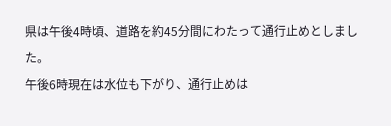県は午後4時頃、道路を約45分間にわたって通行止めとしました。
午後6時現在は水位も下がり、通行止めは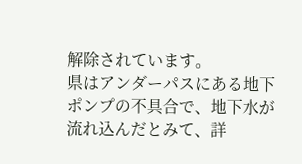解除されています。
県はアンダーパスにある地下ポンプの不具合で、地下水が流れ込んだとみて、詳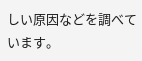しい原因などを調べています。